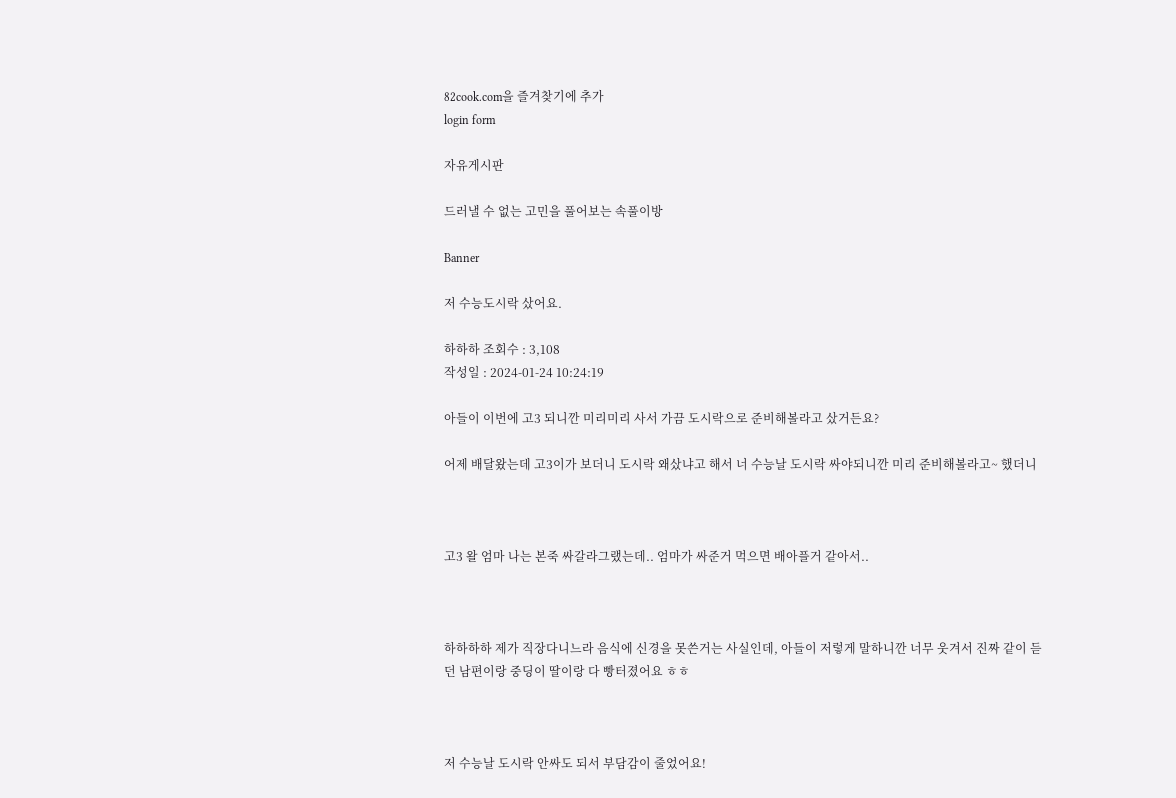82cook.com을 즐겨찾기에 추가
login form

자유게시판

드러낼 수 없는 고민을 풀어보는 속풀이방

Banner

저 수능도시락 샀어요.

하하하 조회수 : 3,108
작성일 : 2024-01-24 10:24:19

아들이 이번에 고3 되니깐 미리미리 사서 가끔 도시락으로 준비해볼라고 샀거든요?

어제 배달왔는데 고3이가 보더니 도시락 왜샀냐고 해서 너 수능날 도시락 싸야되니깐 미리 준비해볼라고~ 했더니



고3 왈 엄마 나는 본죽 싸갈라그랬는데.. 엄마가 싸준거 먹으면 배아플거 같아서..



하하하하 제가 직장다니느라 음식에 신경을 못쓴거는 사실인데, 아들이 저렇게 말하니깐 너무 웃겨서 진짜 같이 듣던 남편이랑 중딩이 딸이랑 다 빵터졌어요 ㅎㅎ



저 수능날 도시락 안싸도 되서 부담감이 줄었어요!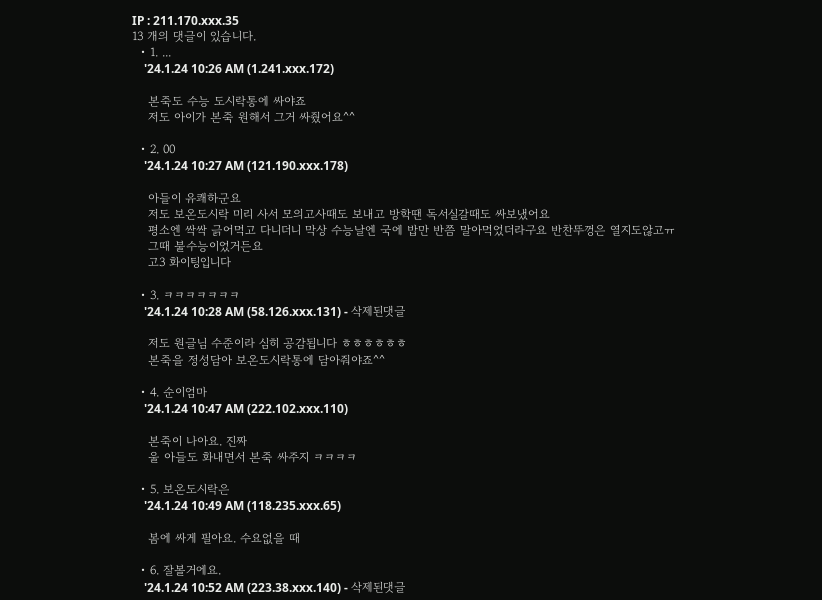IP : 211.170.xxx.35
13 개의 댓글이 있습니다.
  • 1. ...
    '24.1.24 10:26 AM (1.241.xxx.172)

    본죽도 수능 도시락통에 싸야죠
    저도 아이가 본죽 원해서 그거 싸줬어요^^

  • 2. 00
    '24.1.24 10:27 AM (121.190.xxx.178)

    아들이 유쾌하군요
    저도 보온도시락 미리 사서 모의고사때도 보내고 방학땐 독서실갈때도 싸보냈어요
    평소엔 싹싹 긁어먹고 다니더니 막상 수능날엔 국에 밥만 반쯤 말아먹었더라구요 반찬뚜껑은 열지도않고ㅠ
    그때 불수능이었거든요
    고3 화이팅입니다

  • 3. ㅋㅋㅋㅋㅋㅋㅋ
    '24.1.24 10:28 AM (58.126.xxx.131) - 삭제된댓글

    저도 원글님 수준이라 심히 공감됩니다 ㅎㅎㅎㅎㅎㅎ
    본죽을 정성담아 보온도시락통에 담아줘야죠^^

  • 4. 순이엄마
    '24.1.24 10:47 AM (222.102.xxx.110)

    본죽이 나아요. 진짜
    울 아들도 화내면서 본죽 싸주지 ㅋㅋㅋㅋ

  • 5. 보온도시락은
    '24.1.24 10:49 AM (118.235.xxx.65)

    봄에 싸게 필아요. 수요없을 때

  • 6. 잘볼거에요.
    '24.1.24 10:52 AM (223.38.xxx.140) - 삭제된댓글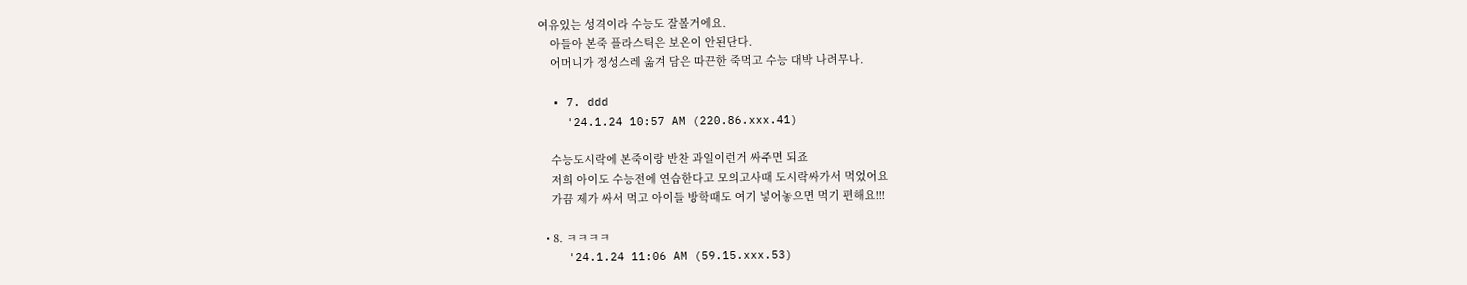여유있는 성격이라 수능도 잘볼거에요.
    아들아 본죽 플라스틱은 보온이 안된단다.
    어머니가 정성스레 옮겨 담은 따끈한 죽먹고 수능 대박 나려무나.

  • 7. ddd
    '24.1.24 10:57 AM (220.86.xxx.41)

    수능도시락에 본죽이랑 반찬 과일이런거 싸주면 되죠
    저희 아이도 수능전에 연습한다고 모의고사때 도시락싸가서 먹었어요
    가끔 제가 싸서 먹고 아이들 방학때도 여기 넣어놓으면 먹기 편해요!!!

  • 8. ㅋㅋㅋㅋ
    '24.1.24 11:06 AM (59.15.xxx.53)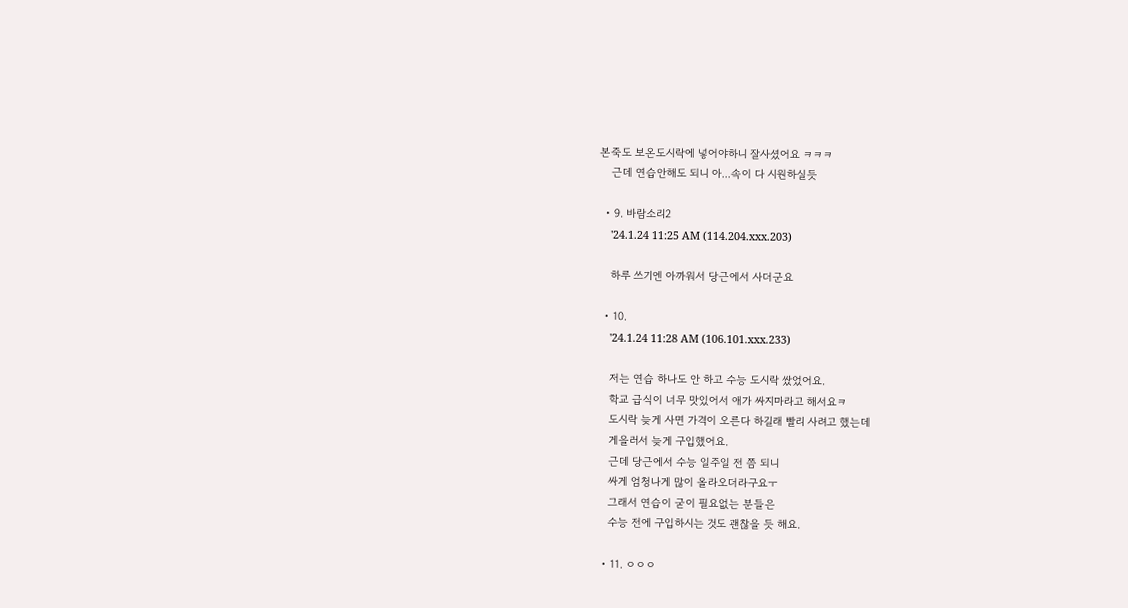본죽도 보온도시락에 넣어야하니 잘사셨어요 ㅋㅋㅋ
    근데 연습안해도 되니 아...속이 다 시원하실듯

  • 9. 바람소리2
    '24.1.24 11:25 AM (114.204.xxx.203)

    하루 쓰기엔 아까워서 당근에서 사더군요

  • 10.
    '24.1.24 11:28 AM (106.101.xxx.233)

    저는 연습 하나도 안 하고 수능 도시락 쌌었어요.
    학교 급식이 너무 맛있어서 애가 싸지마라고 해서요ㅋ
    도시락 늦게 사면 가격이 오른다 하길래 빨리 사려고 했는데
    게을러서 늦게 구입했어요.
    근데 당근에서 수능 일주일 전 쯤 되니
    싸게 엄청나게 많이 올라오더라구요ㅜ
    그래서 연습이 굳이 필요없는 분들은
    수능 전에 구입하시는 것도 괜찮을 듯 해요.

  • 11. ㅇㅇㅇ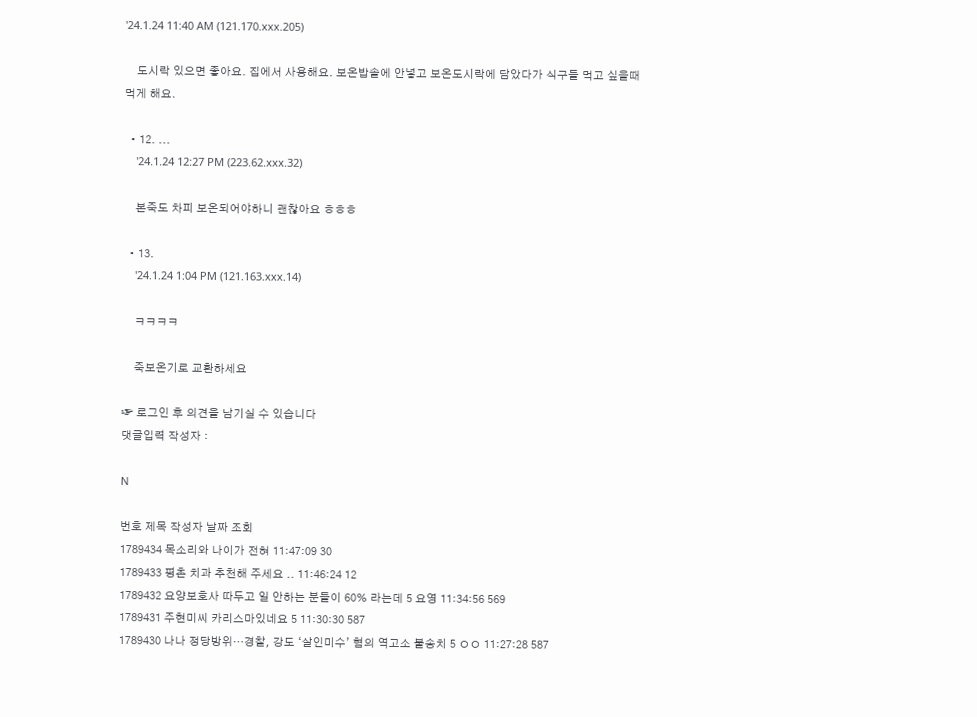'24.1.24 11:40 AM (121.170.xxx.205)

    도시락 있으면 좋아요. 집에서 사용해요. 보온밥솥에 안넣고 보온도시락에 담았다가 식구들 먹고 싶을때 먹게 해요.

  • 12. ...
    '24.1.24 12:27 PM (223.62.xxx.32)

    본죽도 차피 보온되어야하니 괜찮아요 ㅎㅎㅎ

  • 13.
    '24.1.24 1:04 PM (121.163.xxx.14)

    ㅋㅋㅋㅋ

    죽보온기로 교환하세요

☞ 로그인 후 의견을 남기실 수 있습니다
댓글입력 작성자 :

N

번호 제목 작성자 날짜 조회
1789434 목소리와 나이가 전혀 11:47:09 30
1789433 평촌 치과 추천해 주세요 .. 11:46:24 12
1789432 요양보호사 따두고 일 안하는 분들이 60% 라는데 5 요영 11:34:56 569
1789431 주현미씨 카리스마있네요 5 11:30:30 587
1789430 나나 정당방위…경찰, 강도 ‘살인미수’ 혐의 역고소 불송치 5 ㅇㅇ 11:27:28 587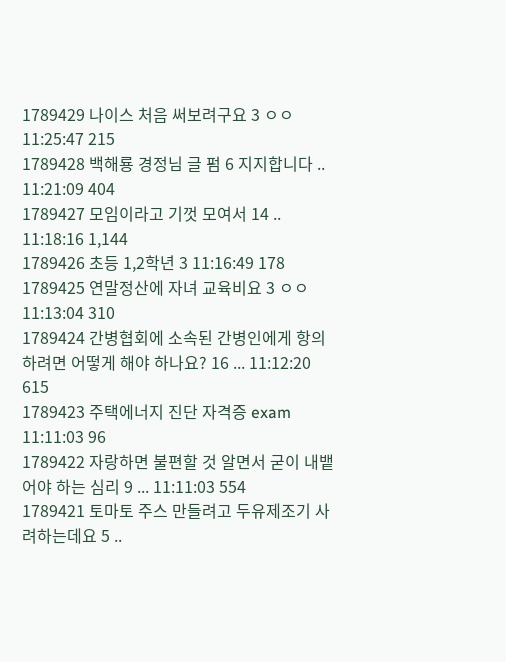1789429 나이스 처음 써보려구요 3 ㅇㅇ 11:25:47 215
1789428 백해룡 경정님 글 펌 6 지지합니다 .. 11:21:09 404
1789427 모임이라고 기껏 모여서 14 .. 11:18:16 1,144
1789426 초등 1,2학년 3 11:16:49 178
1789425 연말정산에 자녀 교육비요 3 ㅇㅇ 11:13:04 310
1789424 간병협회에 소속된 간병인에게 항의하려면 어떻게 해야 하나요? 16 ... 11:12:20 615
1789423 주택에너지 진단 자격증 exam 11:11:03 96
1789422 자랑하면 불편할 것 알면서 굳이 내뱉어야 하는 심리 9 ... 11:11:03 554
1789421 토마토 주스 만들려고 두유제조기 사려하는데요 5 ..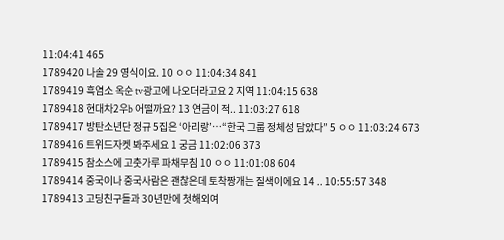11:04:41 465
1789420 나솔 29 영식이요. 10 ㅇㅇ 11:04:34 841
1789419 흑염소 옥순 tv광고에 나오더라고요 2 지역 11:04:15 638
1789418 현대차2우b 어떨까요? 13 연금이 적.. 11:03:27 618
1789417 방탄소년단 정규 5집은 ‘아리랑’…“한국 그룹 정체성 담았다” 5 ㅇㅇ 11:03:24 673
1789416 트위드자켓 봐주세요 1 궁금 11:02:06 373
1789415 참소스에 고춧가루 파채무침 10 ㅇㅇ 11:01:08 604
1789414 중국이나 중국사람은 괜찮은데 토착짱개는 질색이에요 14 .. 10:55:57 348
1789413 고딩친구들과 30년만에 첫해외여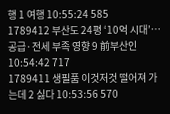행 1 여행 10:55:24 585
1789412 부산도 24평 ‘10억 시대’… 공급·전세 부족 영향 9 前부산인 10:54:42 717
1789411 생필품 이것저것 떨어져 가는데 2 싫다 10:53:56 570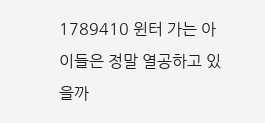1789410 윈터 가는 아이들은 정말 열공하고 있을까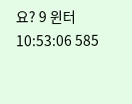요? 9 윈터 10:53:06 585